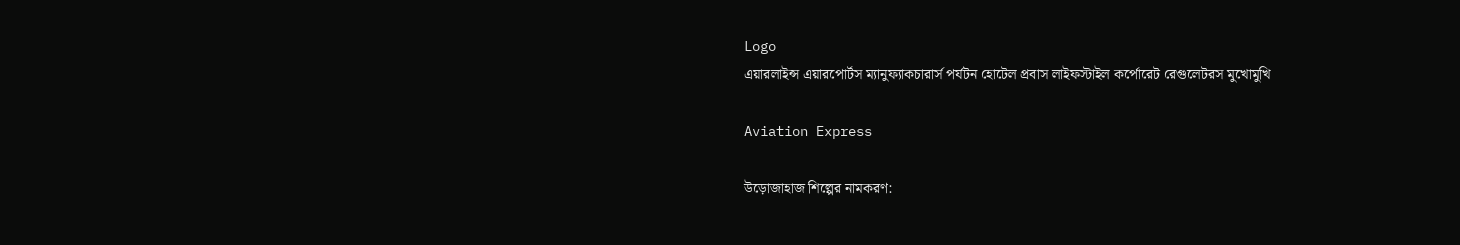Logo
এয়ারলাইন্স এয়ারপোর্টস ম্যানুফ্যাকচারার্স পর্যটন হোটেল প্রবাস লাইফস্টাইল কর্পোরেট রেগুলেটরস মুখোমুখি

Aviation Express

উড়োজাহাজ শিল্পের নামকরণ: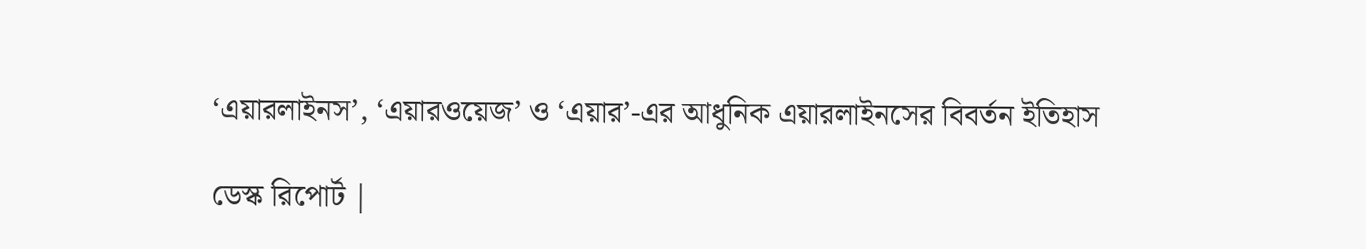‘এয়ারলাইনস’, ‘এয়ারওয়েজ’ ও ‘এয়ার’-এর আধুনিক এয়ারলাইনসের বিবর্তন ইতিহাস

ডেস্ক রিপোর্ট |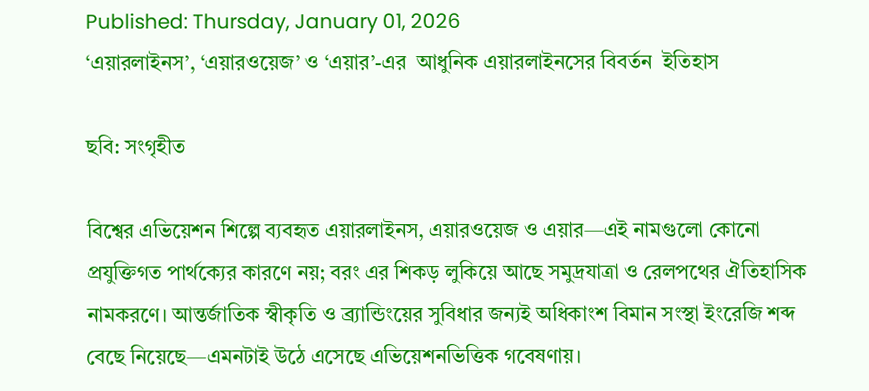Published: Thursday, January 01, 2026
‘এয়ারলাইনস’, ‘এয়ারওয়েজ’ ও ‘এয়ার’-এর  আধুনিক এয়ারলাইনসের বিবর্তন  ইতিহাস

ছবি: সংগৃহীত

বিশ্বের এভিয়েশন শিল্পে ব্যবহৃত এয়ারলাইনস, এয়ারওয়েজ ও এয়ার—এই নামগুলো কোনো প্রযুক্তিগত পার্থক্যের কারণে নয়; বরং এর শিকড় লুকিয়ে আছে সমুদ্রযাত্রা ও রেলপথের ঐতিহাসিক নামকরণে। আন্তর্জাতিক স্বীকৃতি ও ব্র্যান্ডিংয়ের সুবিধার জন্যই অধিকাংশ বিমান সংস্থা ইংরেজি শব্দ বেছে নিয়েছে—এমনটাই উঠে এসেছে এভিয়েশনভিত্তিক গবেষণায়।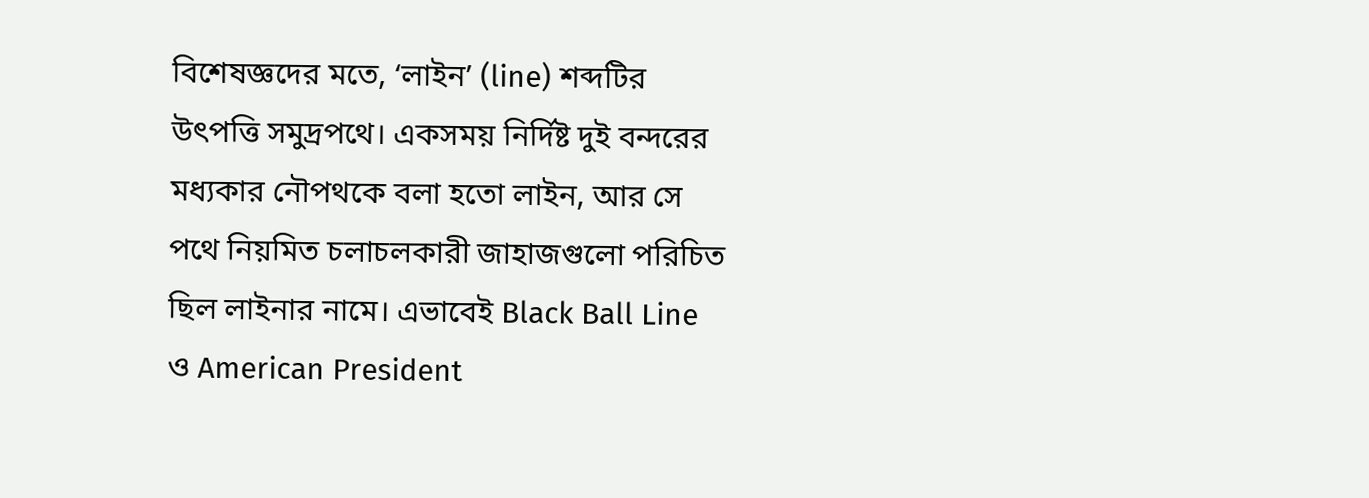বিশেষজ্ঞদের মতে, ‘লাইন’ (line) শব্দটির উৎপত্তি সমুদ্রপথে। একসময় নির্দিষ্ট দুই বন্দরের মধ্যকার নৌপথকে বলা হতো লাইন, আর সে পথে নিয়মিত চলাচলকারী জাহাজগুলো পরিচিত ছিল লাইনার নামে। এভাবেই Black Ball Line ও American President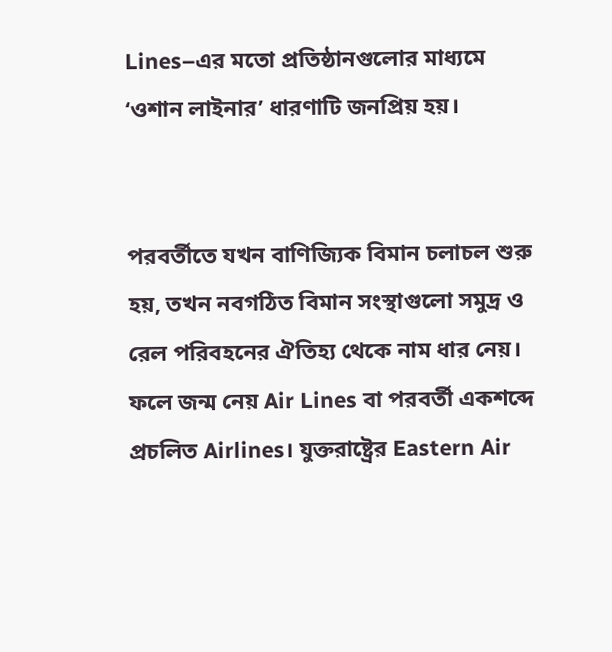Lines–এর মতো প্রতিষ্ঠানগুলোর মাধ্যমে ‘ওশান লাইনার’ ধারণাটি জনপ্রিয় হয়।


পরবর্তীতে যখন বাণিজ্যিক বিমান চলাচল শুরু হয়, তখন নবগঠিত বিমান সংস্থাগুলো সমুদ্র ও রেল পরিবহনের ঐতিহ্য থেকে নাম ধার নেয়। ফলে জন্ম নেয় Air Lines বা পরবর্তী একশব্দে প্রচলিত Airlines। যুক্তরাষ্ট্রের Eastern Air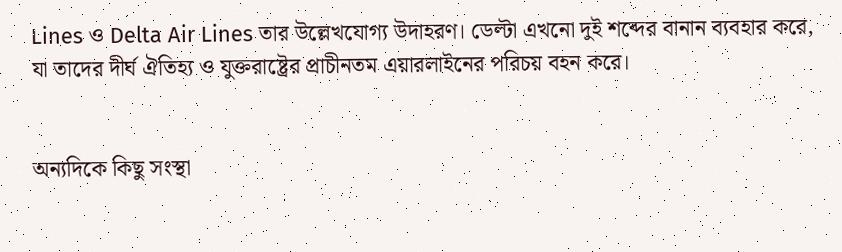Lines ও Delta Air Lines তার উল্লেখযোগ্য উদাহরণ। ডেল্টা এখনো দুই শব্দের বানান ব্যবহার করে, যা তাদের দীর্ঘ ঐতিহ্য ও যুক্তরাষ্ট্রের প্রাচীনতম এয়ারলাইনের পরিচয় বহন করে।


অন্যদিকে কিছু সংস্থা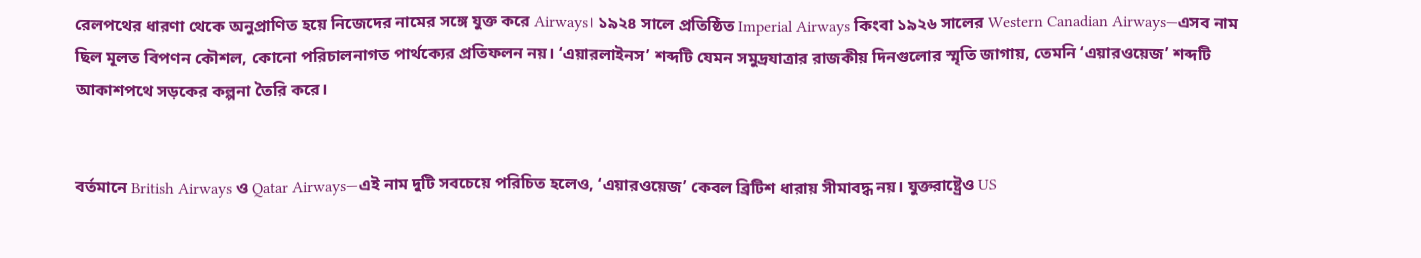রেলপথের ধারণা থেকে অনুপ্রাণিত হয়ে নিজেদের নামের সঙ্গে যুক্ত করে Airways। ১৯২৪ সালে প্রতিষ্ঠিত Imperial Airways কিংবা ১৯২৬ সালের Western Canadian Airways—এসব নাম ছিল মূলত বিপণন কৌশল, কোনো পরিচালনাগত পার্থক্যের প্রতিফলন নয়। ‘এয়ারলাইনস’ শব্দটি যেমন সমুদ্রযাত্রার রাজকীয় দিনগুলোর স্মৃতি জাগায়, তেমনি ‘এয়ারওয়েজ’ শব্দটি আকাশপথে সড়কের কল্পনা তৈরি করে।


বর্তমানে British Airways ও Qatar Airways—এই নাম দুটি সবচেয়ে পরিচিত হলেও, ‘এয়ারওয়েজ’ কেবল ব্রিটিশ ধারায় সীমাবদ্ধ নয়। যুক্তরাষ্ট্রেও US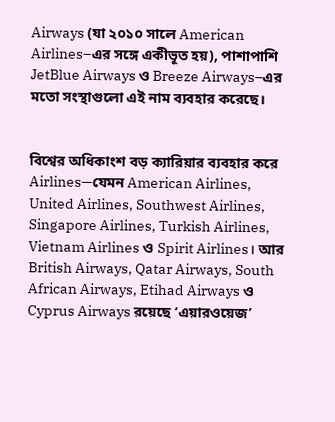Airways (যা ২০১০ সালে American Airlines–এর সঙ্গে একীভূত হয়), পাশাপাশি JetBlue Airways ও Breeze Airways–এর মতো সংস্থাগুলো এই নাম ব্যবহার করেছে।


বিশ্বের অধিকাংশ বড় ক্যারিয়ার ব্যবহার করে Airlines—যেমন American Airlines, United Airlines, Southwest Airlines, Singapore Airlines, Turkish Airlines, Vietnam Airlines ও Spirit Airlines। আর British Airways, Qatar Airways, South African Airways, Etihad Airways ও Cyprus Airways রয়েছে ‘এয়ারওয়েজ’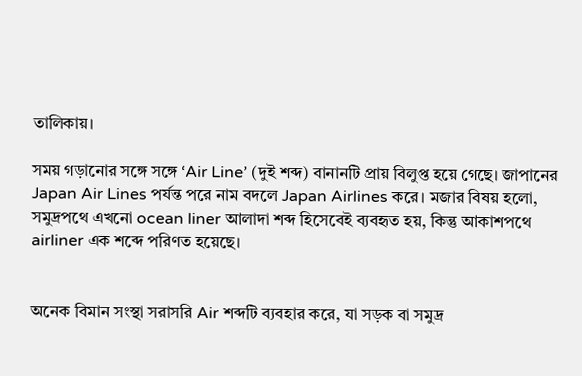তালিকায়।

সময় গড়ানোর সঙ্গে সঙ্গে ‘Air Line’ (দুই শব্দ) বানানটি প্রায় বিলুপ্ত হয়ে গেছে। জাপানের Japan Air Lines পর্যন্ত পরে নাম বদলে Japan Airlines করে। মজার বিষয় হলো, সমুদ্রপথে এখনো ocean liner আলাদা শব্দ হিসেবেই ব্যবহৃত হয়, কিন্তু আকাশপথে airliner এক শব্দে পরিণত হয়েছে।


অনেক বিমান সংস্থা সরাসরি Air শব্দটি ব্যবহার করে, যা সড়ক বা সমুদ্র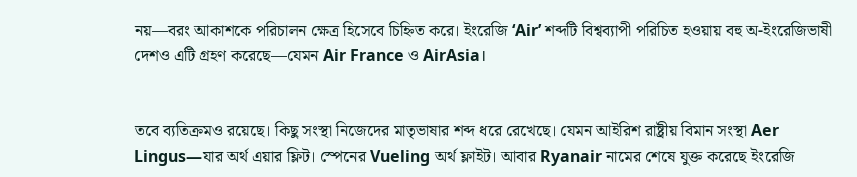নয়—বরং আকাশকে পরিচালন ক্ষেত্র হিসেবে চিহ্নিত করে। ইংরেজি ‘Air’ শব্দটি বিশ্বব্যাপী পরিচিত হওয়ায় বহু অ-ইংরেজিভাষী দেশও এটি গ্রহণ করেছে—যেমন Air France ও AirAsia।


তবে ব্যতিক্রমও রয়েছে। কিছু সংস্থা নিজেদের মাতৃভাষার শব্দ ধরে রেখেছে। যেমন আইরিশ রাষ্ট্রীয় বিমান সংস্থা Aer Lingus—যার অর্থ এয়ার ফ্লিট। স্পেনের Vueling অর্থ ফ্লাইট। আবার Ryanair নামের শেষে যুক্ত করেছে ইংরেজি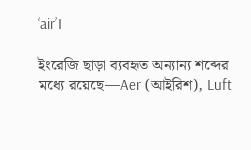‘air’।

ইংরেজি ছাড়া ব্যবহৃত অন্যান্য শব্দের মধ্যে রয়েছে—Aer (আইরিশ), Luft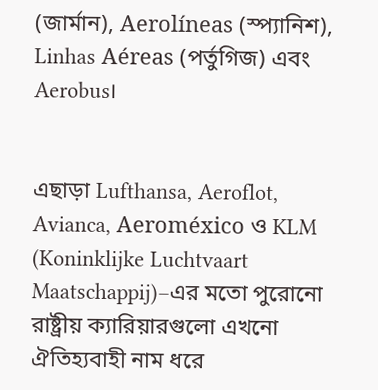(জার্মান), Aerolíneas (স্প্যানিশ), Linhas Aéreas (পর্তুগিজ) এবং Aerobus।


এছাড়া Lufthansa, Aeroflot, Avianca, Aeroméxico ও KLM (Koninklijke Luchtvaart Maatschappij)–এর মতো পুরোনো রাষ্ট্রীয় ক্যারিয়ারগুলো এখনো ঐতিহ্যবাহী নাম ধরে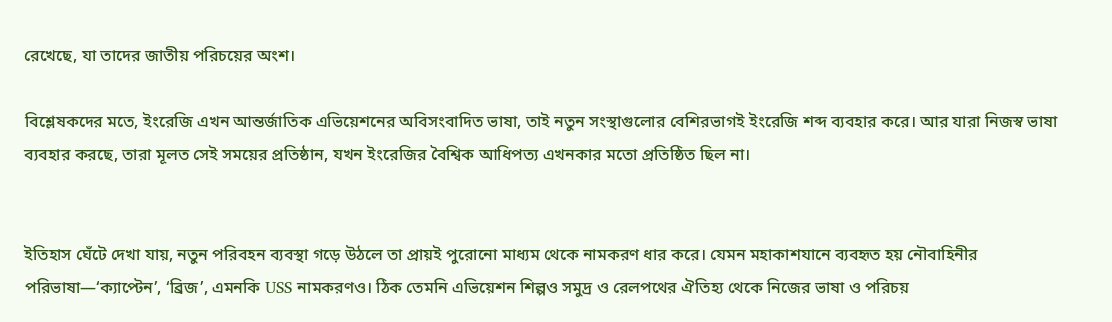রেখেছে, যা তাদের জাতীয় পরিচয়ের অংশ।

বিশ্লেষকদের মতে, ইংরেজি এখন আন্তর্জাতিক এভিয়েশনের অবিসংবাদিত ভাষা, তাই নতুন সংস্থাগুলোর বেশিরভাগই ইংরেজি শব্দ ব্যবহার করে। আর যারা নিজস্ব ভাষা ব্যবহার করছে, তারা মূলত সেই সময়ের প্রতিষ্ঠান, যখন ইংরেজির বৈশ্বিক আধিপত্য এখনকার মতো প্রতিষ্ঠিত ছিল না।


ইতিহাস ঘেঁটে দেখা যায়, নতুন পরিবহন ব্যবস্থা গড়ে উঠলে তা প্রায়ই পুরোনো মাধ্যম থেকে নামকরণ ধার করে। যেমন মহাকাশযানে ব্যবহৃত হয় নৌবাহিনীর পরিভাষা—‘ক্যাপ্টেন’, ‘ব্রিজ’, এমনকি USS নামকরণও। ঠিক তেমনি এভিয়েশন শিল্পও সমুদ্র ও রেলপথের ঐতিহ্য থেকে নিজের ভাষা ও পরিচয়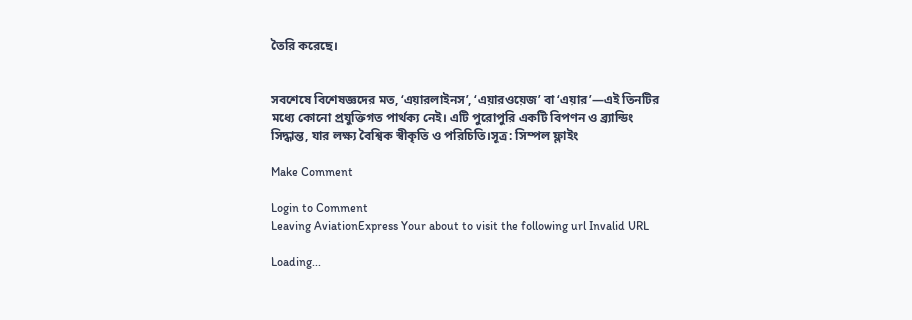তৈরি করেছে।


সবশেষে বিশেষজ্ঞদের মত, ‘এয়ারলাইনস’, ‘এয়ারওয়েজ’ বা ‘এয়ার’—এই তিনটির মধ্যে কোনো প্রযুক্তিগত পার্থক্য নেই। এটি পুরোপুরি একটি বিপণন ও ব্র্যান্ডিং সিদ্ধান্ত, যার লক্ষ্য বৈশ্বিক স্বীকৃতি ও পরিচিতি।সূত্র: সিম্পল ফ্লাইং

Make Comment

Login to Comment
Leaving AviationExpress Your about to visit the following url Invalid URL

Loading...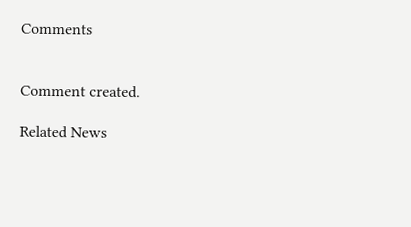Comments


Comment created.

Related News